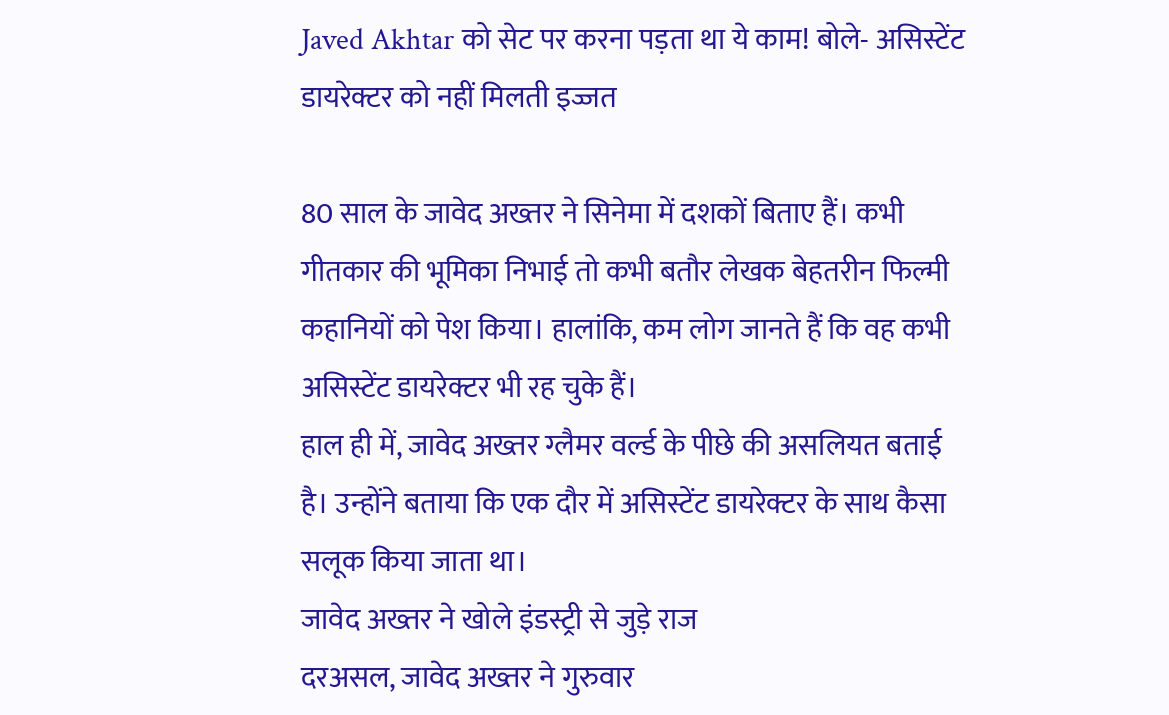Javed Akhtar को सेट पर करना पड़ता था ये काम! बोले- असिस्टेंट डायरेक्टर को नहीं मिलती इज्जत

80 साल के जावेद अख्तर ने सिनेमा में दशकों बिताए हैं। कभी गीतकार की भूमिका निभाई तो कभी बतौर लेखक बेहतरीन फिल्मी कहानियों को पेश किया। हालांकि, कम लोग जानते हैं कि वह कभी असिस्टेंट डायरेक्टर भी रह चुके हैं।
हाल ही में, जावेद अख्तर ग्लैमर वर्ल्ड के पीछे की असलियत बताई है। उन्होंने बताया कि एक दौर में असिस्टेंट डायरेक्टर के साथ कैसा सलूक किया जाता था।
जावेद अख्तर ने खोले इंडस्ट्री से जुड़े राज
दरअसल, जावेद अख्तर ने गुरुवार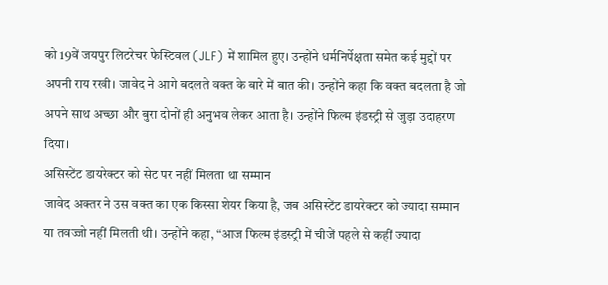को 19वें जयपुर लिटरेचर फेस्टिवल (JLF) में शामिल हुए। उन्होंने धर्मनिर्पेक्षता समेत कई मुद्दों पर अपनी राय रखी। जावेद ने आगे बदलते वक्त के बारे में बात की। उन्होंने कहा कि वक्त बदलता है जो अपने साथ अच्छा और बुरा दोनों ही अनुभव लेकर आता है। उन्होंने फिल्म इंडस्ट्री से जुड़ा उदाहरण दिया।
असिस्टेंट डायरेक्टर को सेट पर नहीं मिलता था सम्मान
जावेद अक्तर ने उस वक्त का एक किस्सा शेयर किया है, जब असिस्टेंट डायरेक्टर को ज्यादा सम्मान या तवज्जो नहीं मिलती थी। उन्होंने कहा, “आज फिल्म इंडस्ट्री में चीजें पहले से कहीं ज्यादा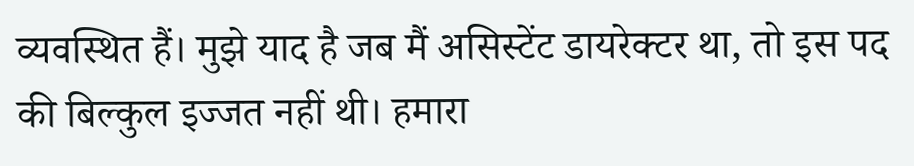व्यवस्थित हैं। मुझे याद है जब मैं असिस्टेंट डायरेक्टर था, तो इस पद की बिल्कुल इज्जत नहीं थी। हमारा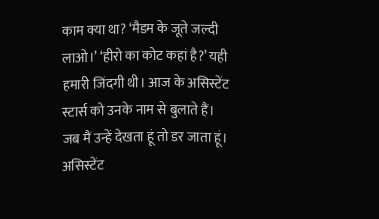काम क्या था? ‘मैडम के जूते जल्दी लाओ।’ ‘हीरो का कोट कहां है?’ यही हमारी जिंदगी थी। आज के असिस्टेंट स्टार्स को उनके नाम से बुलाते हैं। जब मैं उन्हें देखता हूं तो डर जाता हूं। असिस्टेंट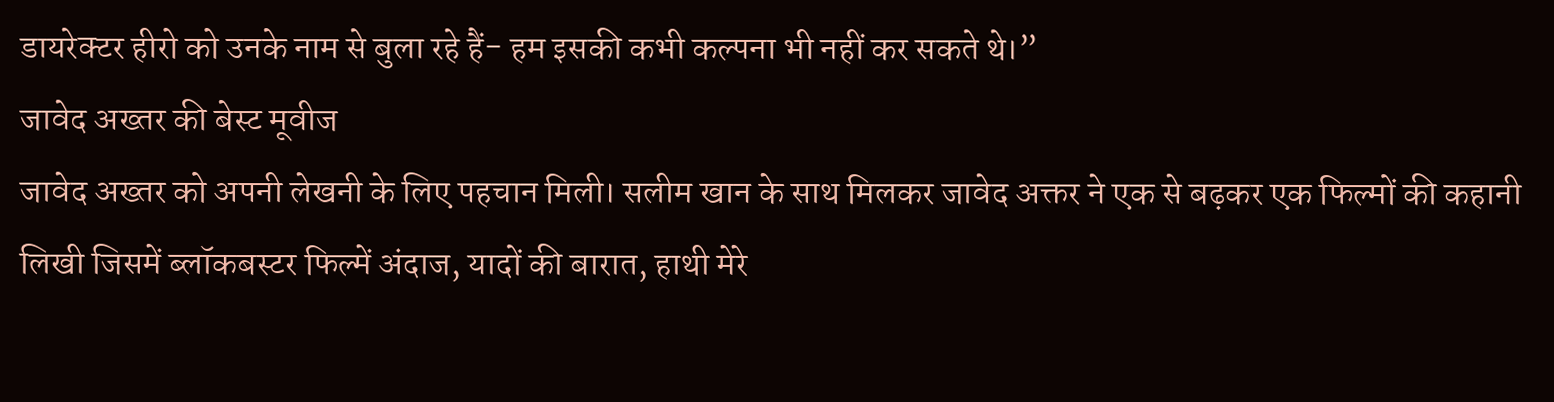डायरेक्टर हीरो को उनके नाम से बुला रहे हैं- हम इसकी कभी कल्पना भी नहीं कर सकते थे।”
जावेद अख्तर की बेस्ट मूवीज
जावेद अख्तर को अपनी लेखनी के लिए पहचान मिली। सलीम खान के साथ मिलकर जावेद अक्तर ने एक से बढ़कर एक फिल्मों की कहानी लिखी जिसमें ब्लॉकबस्टर फिल्में अंदाज, यादों की बारात, हाथी मेरे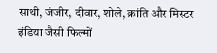साथी, जंजीर, दीवार, शोले, क्रांति और मिस्टर इंडिया जैसी फिल्मों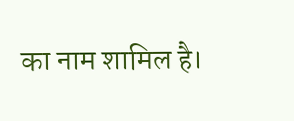का नाम शामिल है।